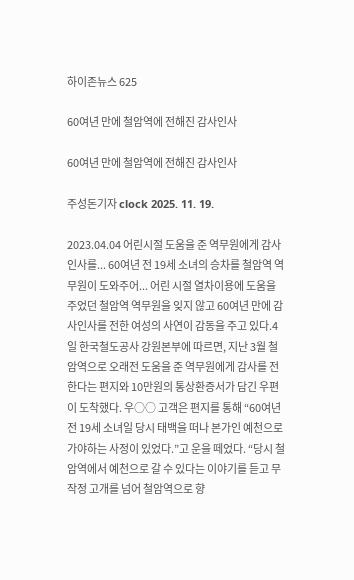하이존뉴스 625

60여년 만에 철암역에 전해진 감사인사

60여년 만에 철암역에 전해진 감사인사

주성돈기자 clock 2025. 11. 19.

2023.04.04 어린시절 도움을 준 역무원에게 감사 인사를... 60여년 전 19세 소녀의 승차를 철암역 역무원이 도와주어... 어린 시절 열차이용에 도움을 주었던 철암역 역무원을 잊지 않고 60여년 만에 감사인사를 전한 여성의 사연이 감동을 주고 있다.4일 한국철도공사 강원본부에 따르면, 지난 3월 철암역으로 오래전 도움을 준 역무원에게 감사를 전한다는 편지와 10만원의 통상환증서가 담긴 우편이 도착했다. 우○○ 고객은 편지를 통해 “60여년 전 19세 소녀일 당시 태백을 떠나 본가인 예천으로 가야하는 사정이 있었다.”고 운을 떼었다. “당시 철암역에서 예천으로 갈 수 있다는 이야기를 듣고 무작정 고개를 넘어 철암역으로 향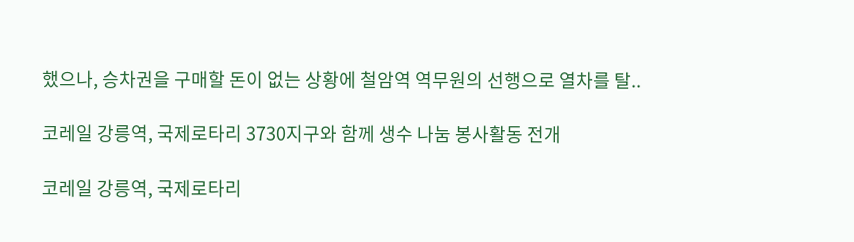했으나, 승차권을 구매할 돈이 없는 상황에 철암역 역무원의 선행으로 열차를 탈..

코레일 강릉역, 국제로타리 3730지구와 함께 생수 나눔 봉사활동 전개

코레일 강릉역, 국제로타리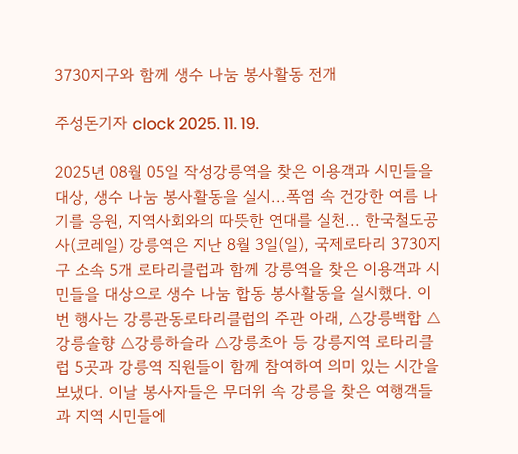3730지구와 함께 생수 나눔 봉사활동 전개

주성돈기자 clock 2025. 11. 19.

2025년 08월 05일 작성강릉역을 찾은 이용객과 시민들을 대상, 생수 나눔 봉사활동을 실시...폭염 속 건강한 여름 나기를 응원, 지역사회와의 따뜻한 연대를 실천... 한국철도공사(코레일) 강릉역은 지난 8월 3일(일), 국제로타리 3730지구 소속 5개 로타리클럽과 함께 강릉역을 찾은 이용객과 시민들을 대상으로 생수 나눔 합동 봉사활동을 실시했다. 이번 행사는 강릉관동로타리클럽의 주관 아래, △강릉백합 △강릉솔향 △강릉하슬라 △강릉초아 등 강릉지역 로타리클럽 5곳과 강릉역 직원들이 함께 참여하여 의미 있는 시간을 보냈다. 이날 봉사자들은 무더위 속 강릉을 찾은 여행객들과 지역 시민들에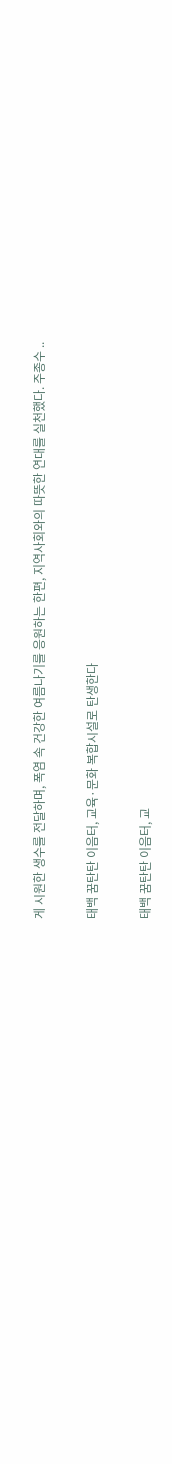게 시원한 생수를 전달하며, 폭염 속 건강한 여름나기를 응원하는 한편, 지역사회와의 따뜻한 연대를 실천했다. 주종수 ..

태백 꿈탄탄 이음터, 교육·문화 복합시설로 탄생한다

태백 꿈탄탄 이음터, 교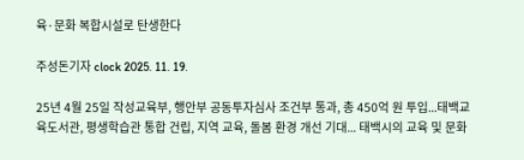육·문화 복합시설로 탄생한다

주성돈기자 clock 2025. 11. 19.

25년 4월 25일 작성교육부, 행안부 공동투자심사 조건부 통과, 총 450억 원 투입...태백교육도서관, 평생학습관 통합 건립, 지역 교육, 돌봄 환경 개선 기대... 태백시의 교육 및 문화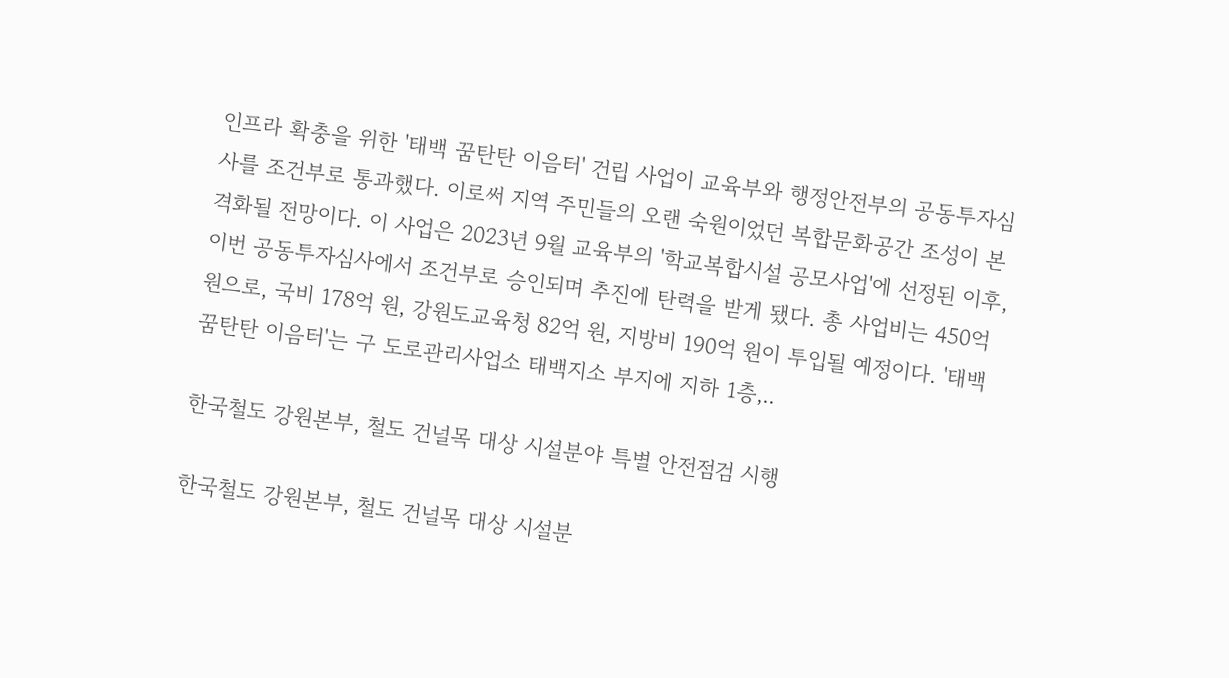인프라 확충을 위한 '태백 꿈탄탄 이음터' 건립 사업이 교육부와 행정안전부의 공동투자심사를 조건부로 통과했다. 이로써 지역 주민들의 오랜 숙원이었던 복합문화공간 조성이 본격화될 전망이다. 이 사업은 2023년 9월 교육부의 '학교복합시설 공모사업'에 선정된 이후, 이번 공동투자심사에서 조건부로 승인되며 추진에 탄력을 받게 됐다. 총 사업비는 450억 원으로, 국비 178억 원, 강원도교육청 82억 원, 지방비 190억 원이 투입될 예정이다. '태백 꿈탄탄 이음터'는 구 도로관리사업소 태백지소 부지에 지하 1층,..

한국철도 강원본부, 철도 건널목 대상 시설분야 특별 안전점검 시행

한국철도 강원본부, 철도 건널목 대상 시설분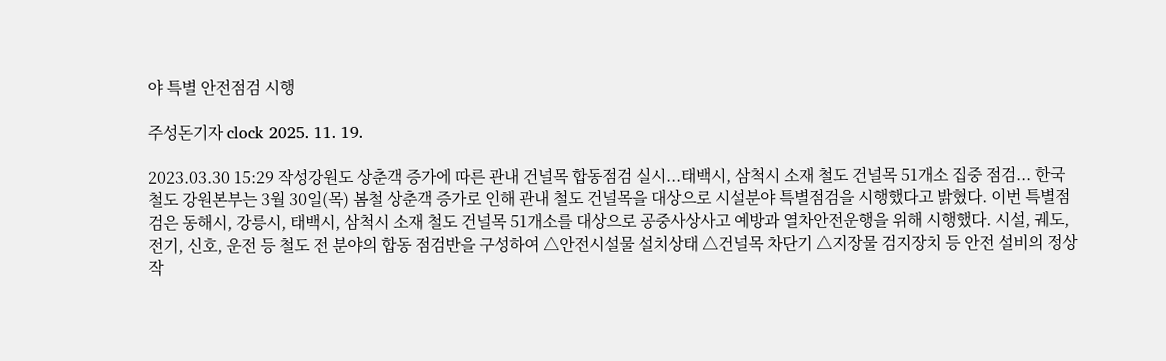야 특별 안전점검 시행

주성돈기자 clock 2025. 11. 19.

2023.03.30 15:29 작성강원도 상춘객 증가에 따른 관내 건널목 합동점검 실시...태백시, 삼척시 소재 철도 건널목 51개소 집중 점검... 한국철도 강원본부는 3월 30일(목) 봄철 상춘객 증가로 인해 관내 철도 건널목을 대상으로 시설분야 특별점검을 시행했다고 밝혔다. 이번 특별점검은 동해시, 강릉시, 태백시, 삼척시 소재 철도 건널목 51개소를 대상으로 공중사상사고 예방과 열차안전운행을 위해 시행했다. 시설, 궤도, 전기, 신호, 운전 등 철도 전 분야의 합동 점검반을 구성하여 △안전시설물 설치상태 △건널목 차단기 △지장물 검지장치 등 안전 설비의 정상 작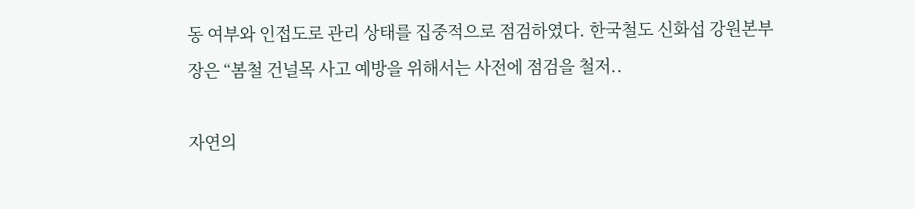동 여부와 인접도로 관리 상태를 집중적으로 점검하였다. 한국철도 신화섭 강원본부장은 “봄철 건널목 사고 예방을 위해서는 사전에 점검을 철저..

자연의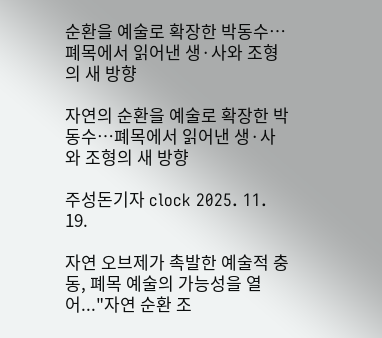순환을 예술로 확장한 박동수…폐목에서 읽어낸 생·사와 조형의 새 방향

자연의 순환을 예술로 확장한 박동수…폐목에서 읽어낸 생·사와 조형의 새 방향

주성돈기자 clock 2025. 11. 19.

자연 오브제가 촉발한 예술적 충동, 폐목 예술의 가능성을 열어..."자연 순환 조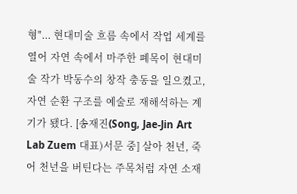형"... 현대미술 흐름 속에서 작업 세계를 열어 자연 속에서 마주한 폐목이 현대미술 작가 박동수의 창작 충동을 일으켰고, 자연 순환 구조를 예술로 재해석하는 계기가 됐다. [송재진(Song, Jae-Jin Art Lab Zuem 대표)서문 중] 살아 천년, 죽어 천년을 버틴다는 주목처럼 자연 소재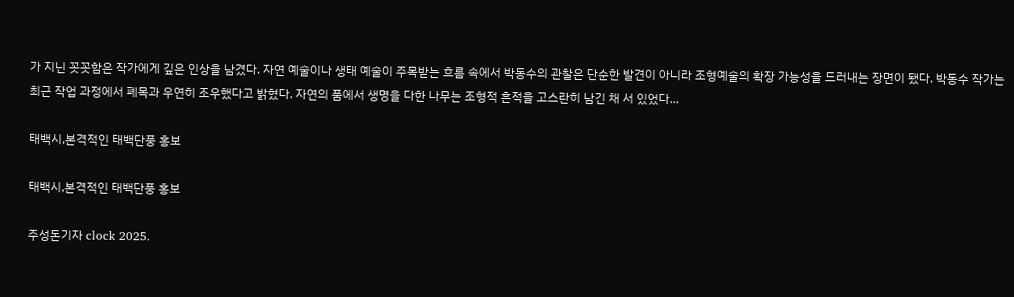가 지닌 꼿꼿함은 작가에게 깊은 인상을 남겼다. 자연 예술이나 생태 예술이 주목받는 흐름 속에서 박동수의 관찰은 단순한 발견이 아니라 조형예술의 확장 가능성을 드러내는 장면이 됐다. 박동수 작가는 최근 작업 과정에서 폐목과 우연히 조우했다고 밝혔다. 자연의 품에서 생명을 다한 나무는 조형적 흔적을 고스란히 남긴 채 서 있었다...

태백시,본격적인 태백단풍 홍보

태백시,본격적인 태백단풍 홍보

주성돈기자 clock 2025.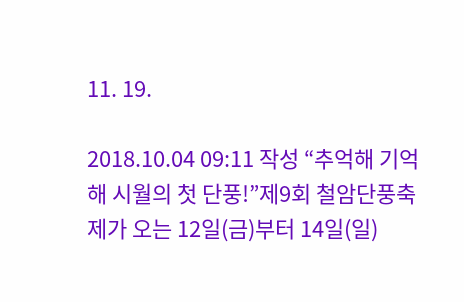11. 19.

2018.10.04 09:11 작성 “추억해 기억해 시월의 첫 단풍!”제9회 철암단풍축제가 오는 12일(금)부터 14일(일)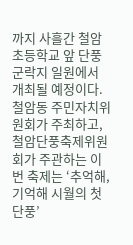까지 사흘간 철암초등학교 앞 단풍군락지 일원에서 개최될 예정이다.철암동 주민자치위원회가 주최하고, 철암단풍축제위원회가 주관하는 이번 축제는 ‘추억해, 기억해 시월의 첫 단풍’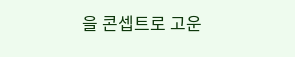을 콘셉트로 고운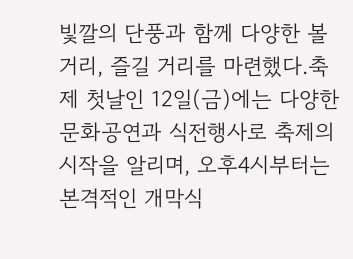빛깔의 단풍과 함께 다양한 볼거리, 즐길 거리를 마련했다.축제 첫날인 12일(금)에는 다양한 문화공연과 식전행사로 축제의 시작을 알리며, 오후4시부터는 본격적인 개막식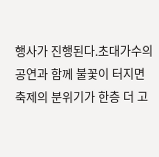행사가 진행된다.초대가수의 공연과 함께 불꽃이 터지면 축제의 분위기가 한층 더 고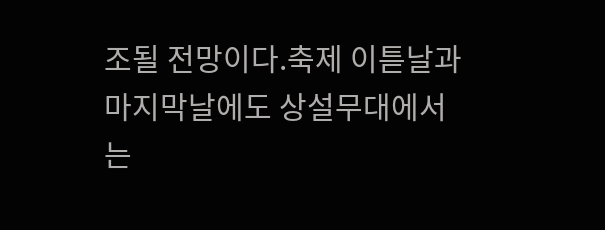조될 전망이다.축제 이튿날과 마지막날에도 상설무대에서는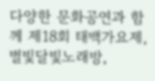다양한 문화공연과 함께 제18회 태백가요제, 별빛달빛노래방,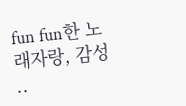fun fun한 노래자랑, 감성 ..